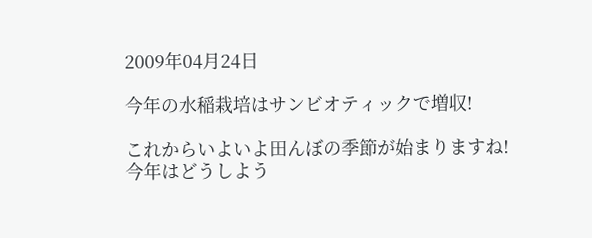2009年04月24日

今年の水稲栽培はサンビオティックで増収!

これからいよいよ田んぼの季節が始まりますね!
今年はどうしよう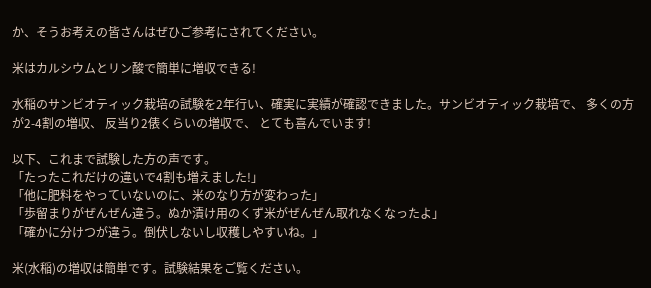か、そうお考えの皆さんはぜひご参考にされてください。

米はカルシウムとリン酸で簡単に増収できる!

水稲のサンビオティック栽培の試験を2年行い、確実に実績が確認できました。サンビオティック栽培で、 多くの方が2-4割の増収、 反当り2俵くらいの増収で、 とても喜んでいます!

以下、これまで試験した方の声です。
「たったこれだけの違いで4割も増えました!」
「他に肥料をやっていないのに、米のなり方が変わった」
「歩留まりがぜんぜん違う。ぬか漬け用のくず米がぜんぜん取れなくなったよ」
「確かに分けつが違う。倒伏しないし収穫しやすいね。」

米(水稲)の増収は簡単です。試験結果をご覧ください。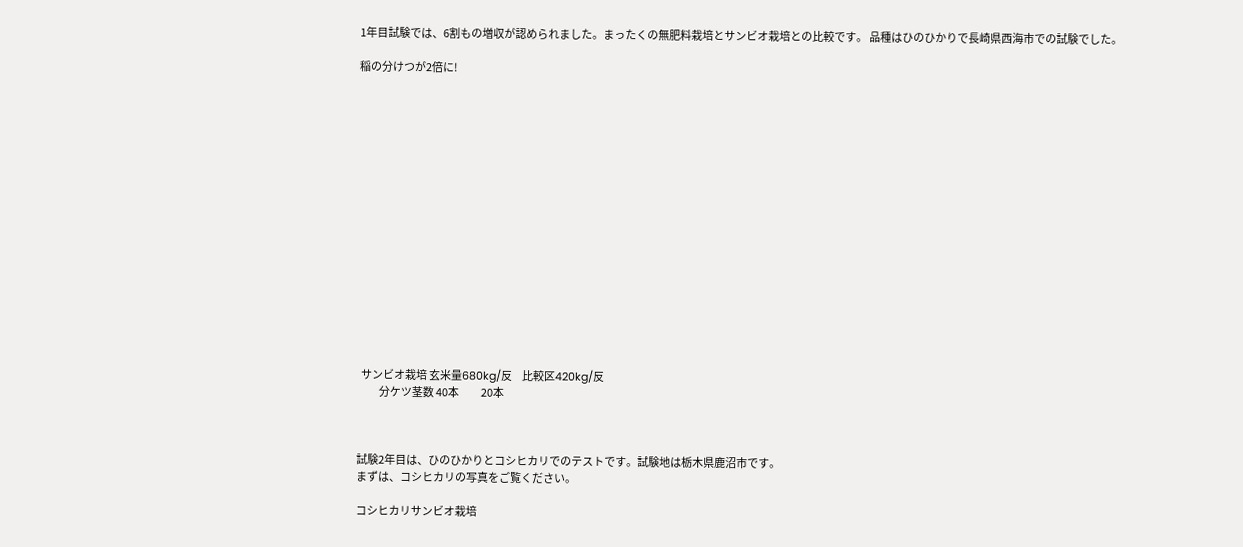1年目試験では、6割もの増収が認められました。まったくの無肥料栽培とサンビオ栽培との比較です。 品種はひのひかりで長崎県西海市での試験でした。

稲の分けつが2倍に!

















  サンビオ栽培 玄米量680kg/反     比較区420kg/反
           分ケツ茎数 40本           20本



試験2年目は、ひのひかりとコシヒカリでのテストです。試験地は栃木県鹿沼市です。
まずは、コシヒカリの写真をご覧ください。

コシヒカリサンビオ栽培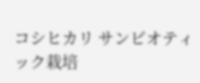コシヒカリ サンビオティック栽培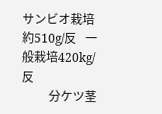サンビオ栽培 約510g/反   一般栽培420kg/反
         分ケツ茎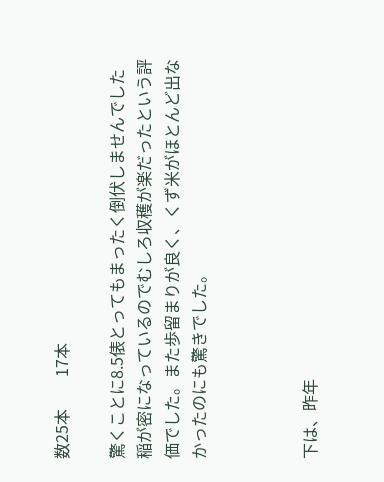数25本        17本

驚くことに8.5俵とってもまったく倒伏しませんでした
稲が密になっているのでむしろ収穫が楽だったという評価でした。また歩留まりが良く、くず米がほとんど出なかったのにも驚きでした。



下は、昨年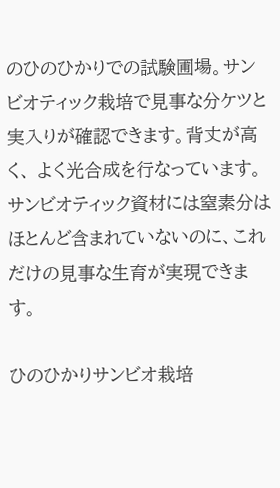のひのひかりでの試験圃場。サンビオティック栽培で見事な分ケツと実入りが確認できます。背丈が高く、 よく光合成を行なっています。サンビオティック資材には窒素分はほとんど含まれていないのに、これだけの見事な生育が実現できます。

ひのひかりサンビオ栽培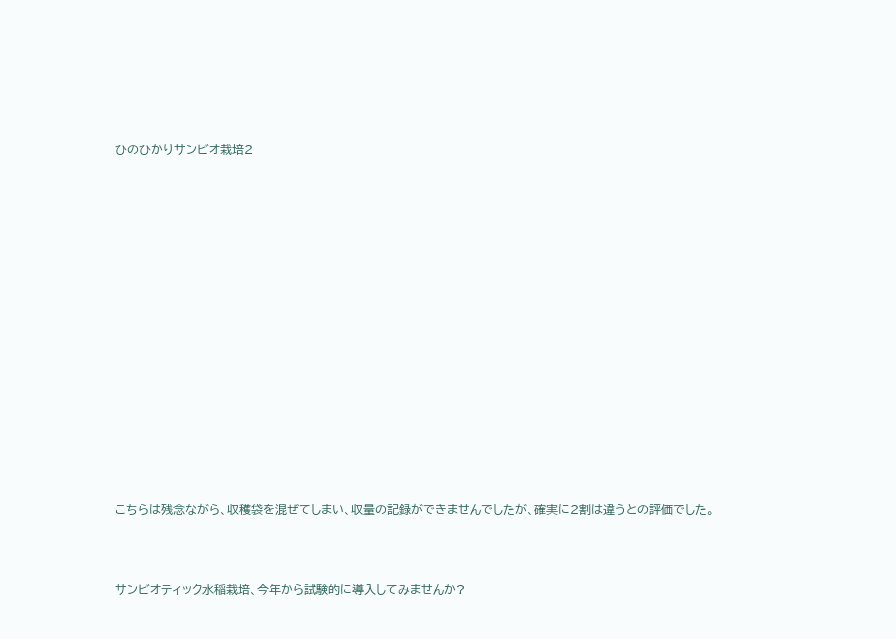ひのひかりサンビオ栽培2

















こちらは残念ながら、収穫袋を混ぜてしまい、収量の記録ができませんでしたが、確実に2割は違うとの評価でした。



サンビオティック水稲栽培、今年から試験的に導入してみませんか?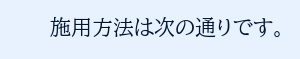施用方法は次の通りです。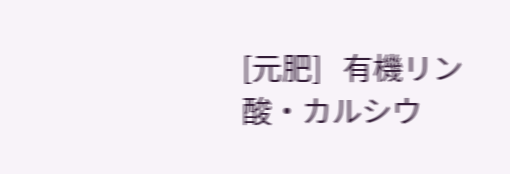[元肥]   有機リン酸・カルシウ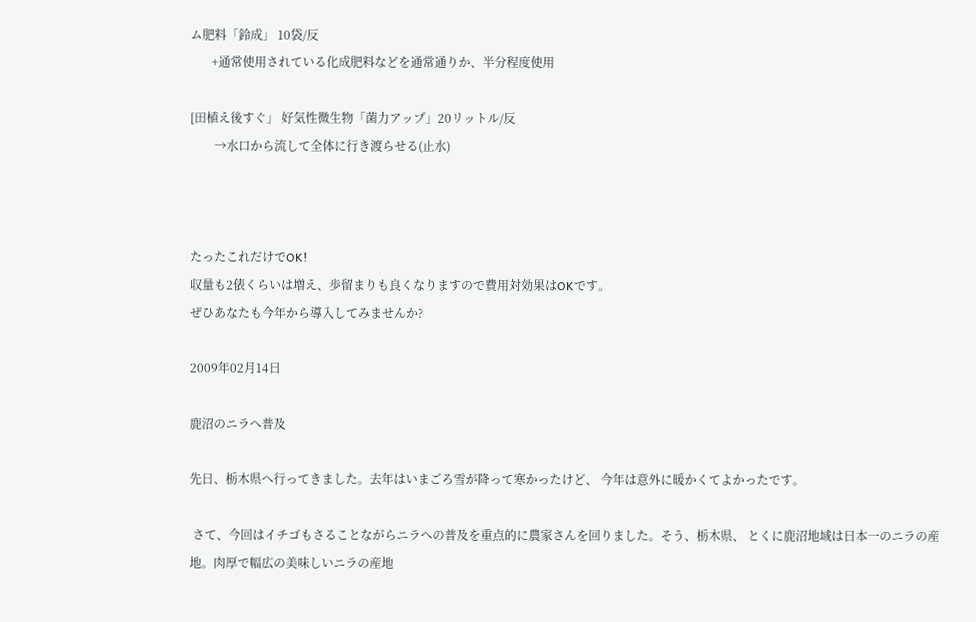ム肥料「鈴成」 10袋/反
       +通常使用されている化成肥料などを通常通りか、半分程度使用

[田植え後すぐ」 好気性微生物「菌力アップ」20リットル/反
        →水口から流して全体に行き渡らせる(止水)



たったこれだけでOK!
収量も2俵くらいは増え、歩留まりも良くなりますので費用対効果はOKです。
ぜひあなたも今年から導入してみませんか?

2009年02月14日

鹿沼のニラへ普及

先日、栃木県へ行ってきました。去年はいまごろ雪が降って寒かったけど、 今年は意外に暖かくてよかったです。

 さて、今回はイチゴもさることながらニラへの普及を重点的に農家さんを回りました。そう、栃木県、 とくに鹿沼地域は日本一のニラの産地。肉厚で幅広の美味しいニラの産地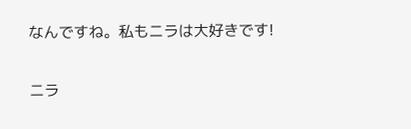なんですね。私もニラは大好きです!

ニラ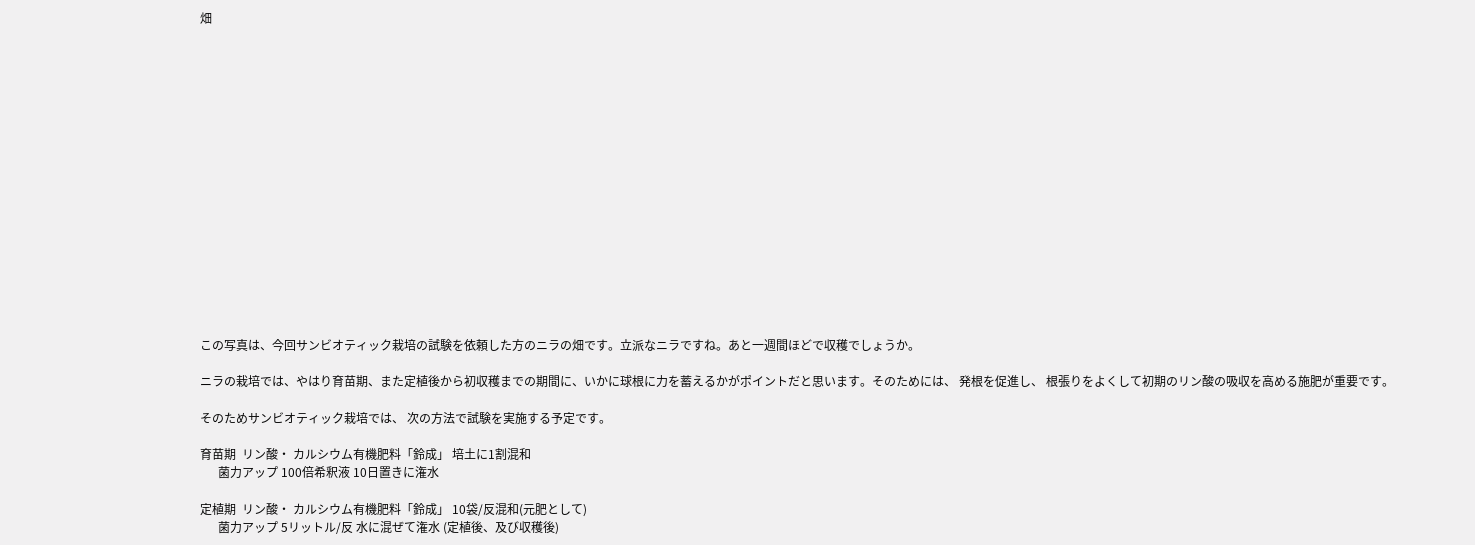畑

















この写真は、今回サンビオティック栽培の試験を依頼した方のニラの畑です。立派なニラですね。あと一週間ほどで収穫でしょうか。

ニラの栽培では、やはり育苗期、また定植後から初収穫までの期間に、いかに球根に力を蓄えるかがポイントだと思います。そのためには、 発根を促進し、 根張りをよくして初期のリン酸の吸収を高める施肥が重要です。

そのためサンビオティック栽培では、 次の方法で試験を実施する予定です。

育苗期  リン酸・ カルシウム有機肥料「鈴成」 培土に1割混和
      菌力アップ 100倍希釈液 10日置きに潅水

定植期  リン酸・ カルシウム有機肥料「鈴成」 10袋/反混和(元肥として)
      菌力アップ 5リットル/反 水に混ぜて潅水 (定植後、及び収穫後)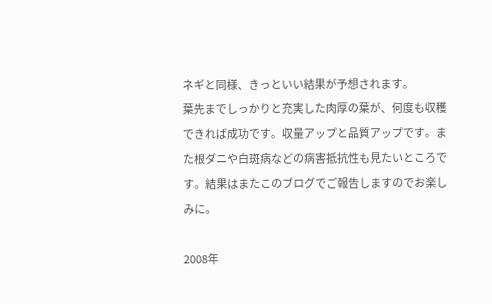ネギと同様、きっといい結果が予想されます。
葉先までしっかりと充実した肉厚の葉が、何度も収穫できれば成功です。収量アップと品質アップです。また根ダニや白斑病などの病害抵抗性も見たいところです。結果はまたこのブログでご報告しますのでお楽しみに。

2008年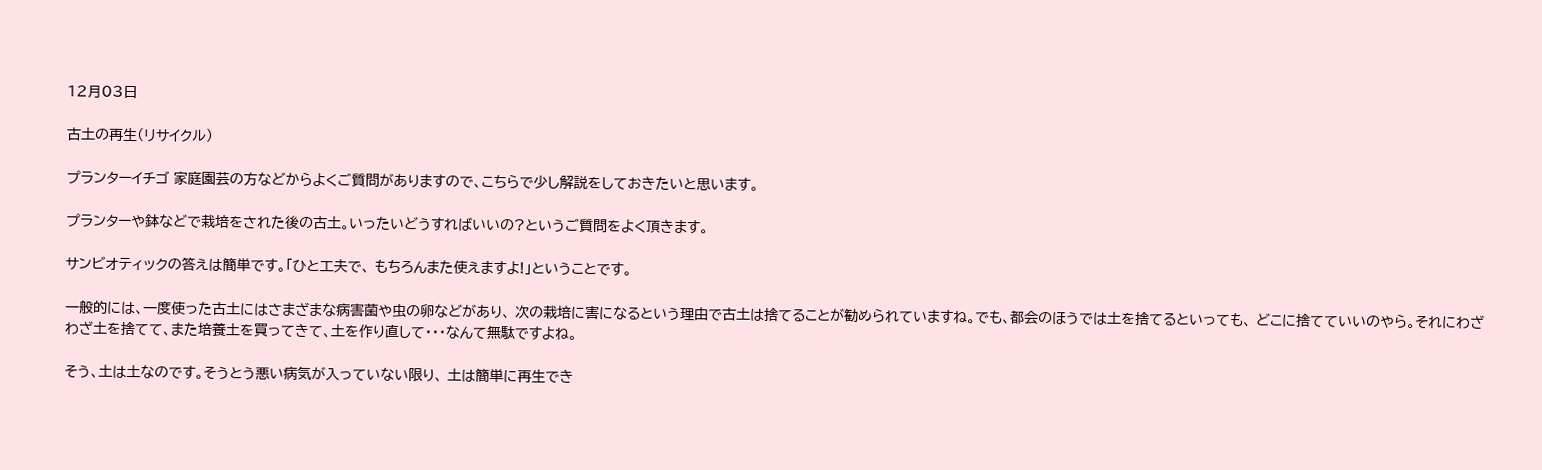12月03日

古土の再生(リサイクル)

プランターイチゴ 家庭園芸の方などからよくご質問がありますので、こちらで少し解説をしておきたいと思います。

プランターや鉢などで栽培をされた後の古土。いったいどうすればいいの?というご質問をよく頂きます。

サンビオティックの答えは簡単です。「ひと工夫で、 もちろんまた使えますよ!」ということです。

一般的には、一度使った古土にはさまざまな病害菌や虫の卵などがあり、 次の栽培に害になるという理由で古土は捨てることが勧められていますね。でも、都会のほうでは土を捨てるといっても、 どこに捨てていいのやら。それにわざわざ土を捨てて、また培養土を買ってきて、土を作り直して・・・なんて無駄ですよね。

そう、土は土なのです。そうとう悪い病気が入っていない限り、 土は簡単に再生でき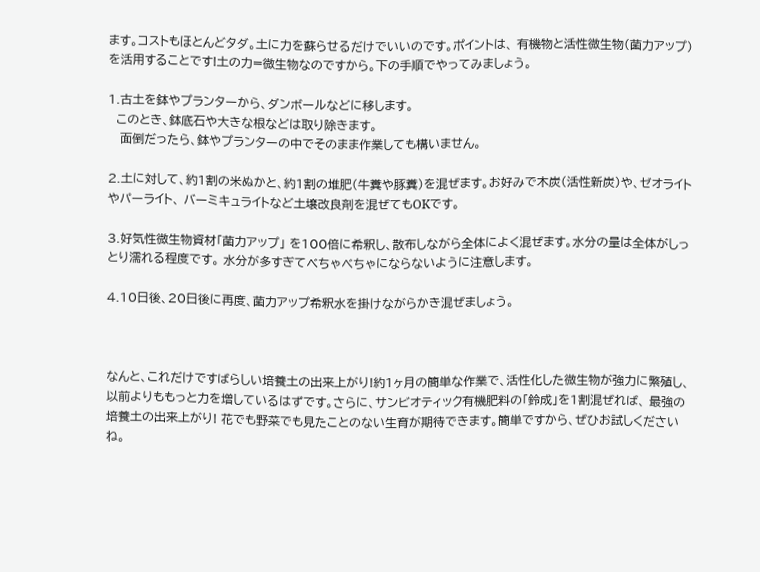ます。コストもほとんどタダ。土に力を蘇らせるだけでいいのです。ポイントは、 有機物と活性微生物(菌力アップ) を活用することです!土の力=微生物なのですから。下の手順でやってみましょう。

1.古土を鉢やプランターから、ダンボールなどに移します。
  このとき、鉢底石や大きな根などは取り除きます。
   面倒だったら、鉢やプランターの中でそのまま作業しても構いません。

2.土に対して、約1割の米ぬかと、約1割の堆肥(牛糞や豚糞)を混ぜます。お好みで木炭(活性新炭)や、ゼオライトやパーライト、 バーミキュライトなど土壌改良剤を混ぜてもOKです。

3.好気性微生物資材「菌力アップ」 を100倍に希釈し、散布しながら全体によく混ぜます。水分の量は全体がしっとり濡れる程度です。 水分が多すぎてべちゃべちゃにならないように注意します。

4.10日後、20日後に再度、菌力アップ希釈水を掛けながらかき混ぜましょう。



なんと、これだけですばらしい培養土の出来上がり!約1ヶ月の簡単な作業で、活性化した微生物が強力に繁殖し、 以前よりももっと力を増しているはずです。さらに、サンビオティック有機肥料の「鈴成」を1割混ぜれば、 最強の培養土の出来上がり! 花でも野菜でも見たことのない生育が期待できます。簡単ですから、ぜひお試しくださいね。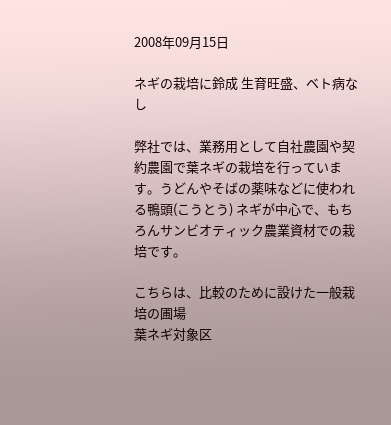2008年09月15日

ネギの栽培に鈴成 生育旺盛、ベト病なし

弊社では、業務用として自社農園や契約農園で葉ネギの栽培を行っています。うどんやそばの薬味などに使われる鴨頭(こうとう) ネギが中心で、もちろんサンビオティック農業資材での栽培です。

こちらは、比較のために設けた一般栽培の圃場
葉ネギ対象区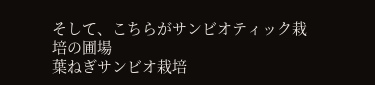そして、こちらがサンビオティック栽培の圃場
葉ねぎサンビオ栽培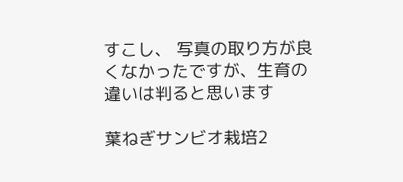すこし、 写真の取り方が良くなかったですが、生育の違いは判ると思います

葉ねぎサンビオ栽培2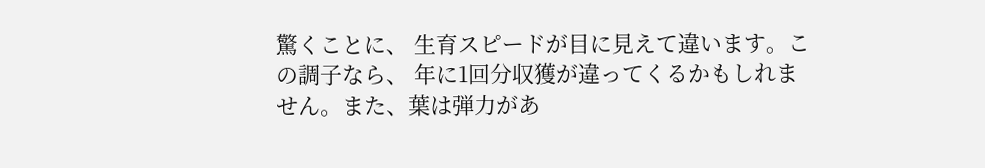驚くことに、 生育スピードが目に見えて違います。この調子なら、 年に1回分収獲が違ってくるかもしれません。また、葉は弾力があ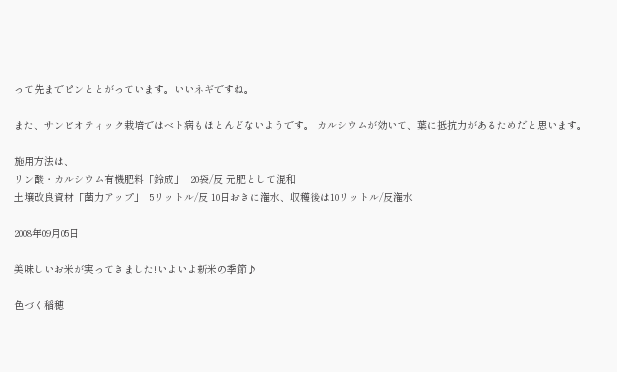って先までピンととがっています。いいネギですね。

また、サンビオティック栽培ではベト病もほとんどないようです。 カルシウムが効いて、葉に抵抗力があるためだと思います。

施用方法は、
リン酸・カルシウム有機肥料「鈴成」  20袋/反 元肥として混和
土壌改良資材「菌力アップ」  5リットル/反 10日おきに潅水、収穫後は10リットル/反潅水

2008年09月05日

美味しいお米が実ってきました!いよいよ新米の季節♪

色づく稲穂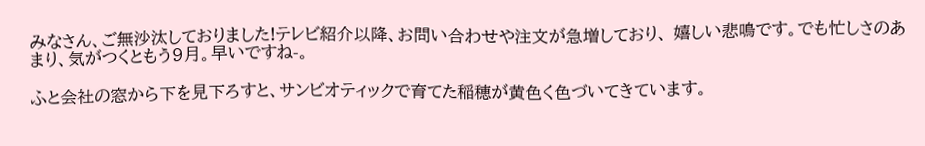みなさん、ご無沙汰しておりました!テレビ紹介以降、お問い合わせや注文が急増しており、 嬉しい悲鳴です。でも忙しさのあまり、気がつくともう9月。早いですね-。

ふと会社の窓から下を見下ろすと、サンビオティックで育てた稲穂が黄色く色づいてきています。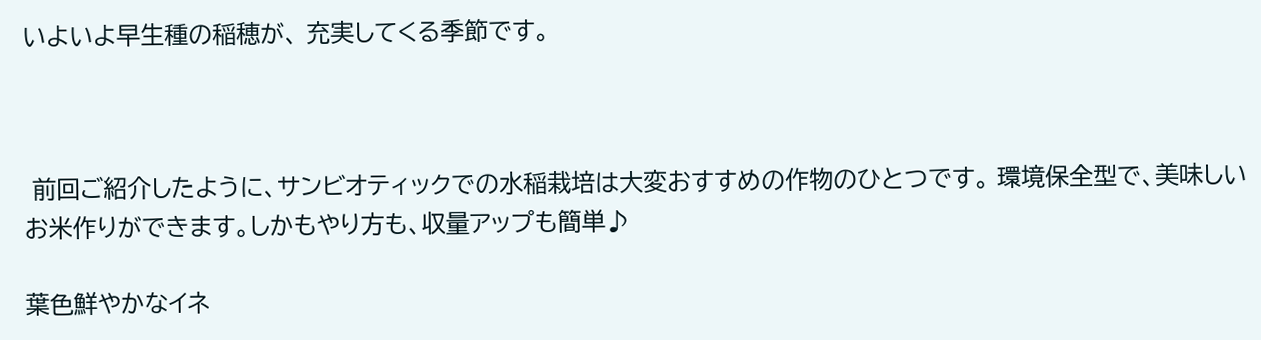いよいよ早生種の稲穂が、 充実してくる季節です。



 前回ご紹介したように、サンビオティックでの水稲栽培は大変おすすめの作物のひとつです。 環境保全型で、美味しいお米作りができます。しかもやり方も、収量アップも簡単♪

葉色鮮やかなイネ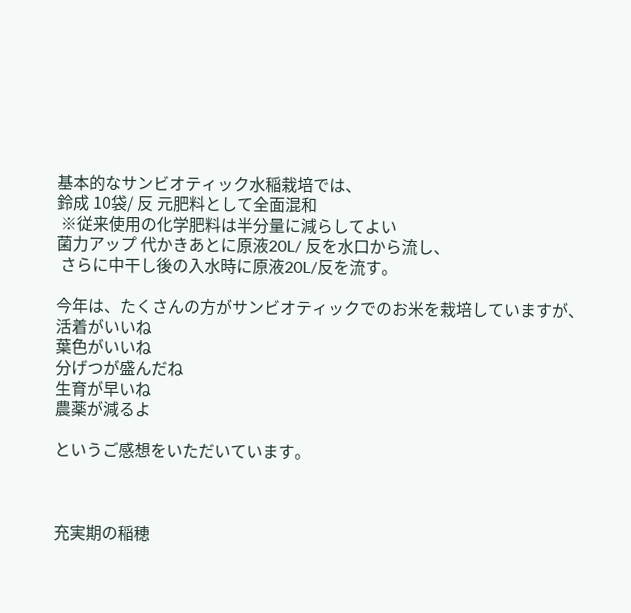基本的なサンビオティック水稲栽培では、
鈴成 10袋/ 反 元肥料として全面混和
 ※従来使用の化学肥料は半分量に減らしてよい
菌力アップ 代かきあとに原液20L/ 反を水口から流し、
 さらに中干し後の入水時に原液20L/反を流す。

今年は、たくさんの方がサンビオティックでのお米を栽培していますが、
活着がいいね
葉色がいいね
分げつが盛んだね
生育が早いね
農薬が減るよ

というご感想をいただいています。



充実期の稲穂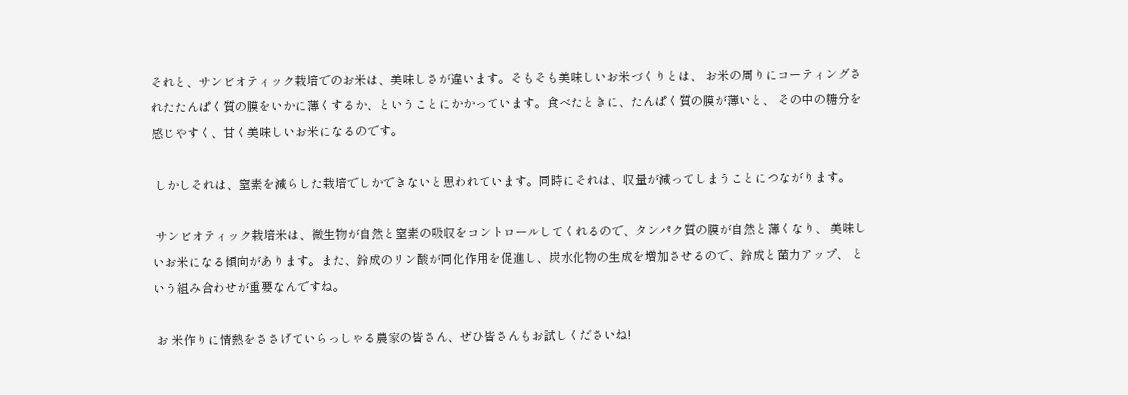それと、サンビオティック栽培でのお米は、美味しさが違います。そもそも美味しいお米づくりとは、 お米の周りにコーティングされたたんぱく質の膜をいかに薄くするか、ということにかかっています。食べたときに、たんぱく質の膜が薄いと、 その中の糖分を感じやすく、甘く美味しいお米になるのです。

 しかしそれは、窒素を減らした栽培でしかできないと思われています。同時にそれは、収量が減ってしまうことにつながります。

 サンビオティック栽培米は、微生物が自然と窒素の吸収をコントロールしてくれるので、タンパク質の膜が自然と薄くなり、 美味しいお米になる傾向があります。また、鈴成のリン酸が同化作用を促進し、炭水化物の生成を増加させるので、鈴成と菌力アップ、 という組み合わせが重要なんですね。

 お 米作りに情熱をささげていらっしゃる農家の皆さん、ぜひ皆さんもお試しくださいね!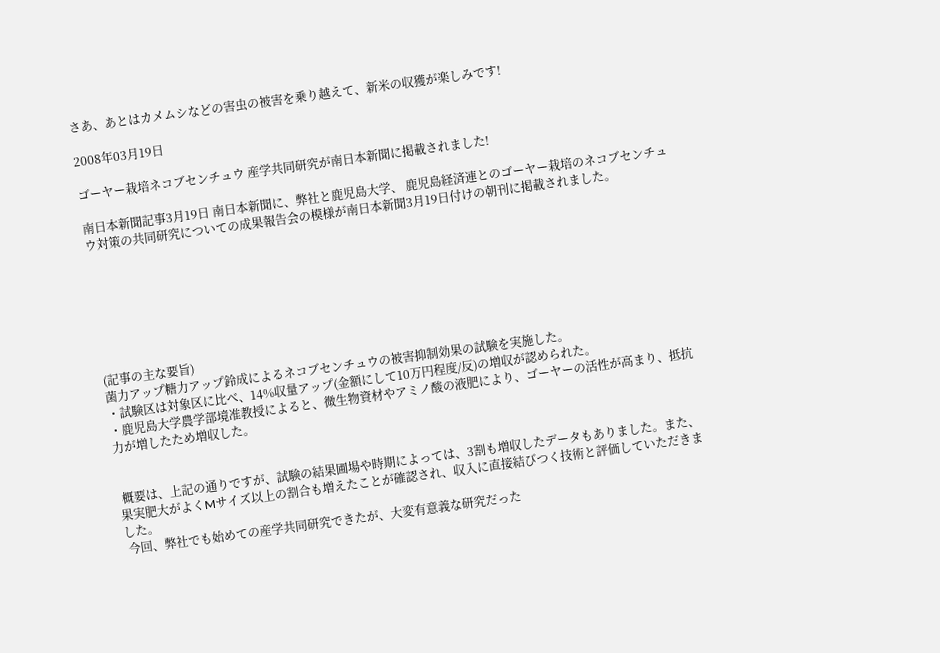さあ、あとはカメムシなどの害虫の被害を乗り越えて、新米の収獲が楽しみです!

2008年03月19日

ゴーヤー栽培ネコブセンチュウ 産学共同研究が南日本新聞に掲載されました!

南日本新聞記事3月19日 南日本新聞に、弊社と鹿児島大学、 鹿児島経済連とのゴーヤー栽培のネコブセンチュウ対策の共同研究についての成果報告会の模様が南日本新聞3月19日付けの朝刊に掲載されました。







(記事の主な要旨)
菌力アップ糖力アップ鈴成によるネコブセンチュウの被害抑制効果の試験を実施した。
・試験区は対象区に比べ、14%収量アップ(金額にして10万円程度/反)の増収が認められた。
・鹿児島大学農学部境准教授によると、微生物資材やアミノ酸の液肥により、ゴーヤーの活性が高まり、抵抗力が増したため増収した。


 概要は、上記の通りですが、試験の結果圃場や時期によっては、3割も増収したデータもありました。また、 果実肥大がよくMサイズ以上の割合も増えたことが確認され、収入に直接結びつく技術と評価していただきました。
 今回、弊社でも始めての産学共同研究できたが、大変有意義な研究だった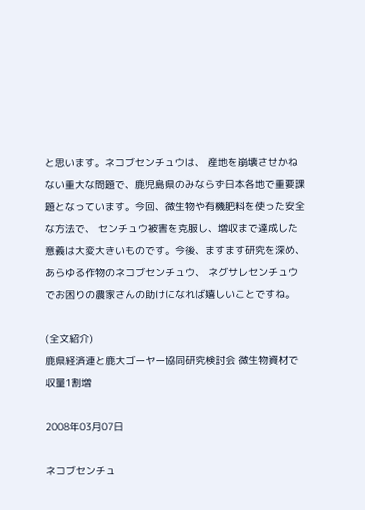と思います。ネコブセンチュウは、 産地を崩壊させかねない重大な問題で、鹿児島県のみならず日本各地で重要課題となっています。今回、微生物や有機肥料を使った安全な方法で、 センチュウ被害を克服し、増収まで達成した意義は大変大きいものです。今後、ますます研究を深め、あらゆる作物のネコブセンチュウ、 ネグサレセンチュウでお困りの農家さんの助けになれば嬉しいことですね。

(全文紹介)
鹿県経済連と鹿大ゴーヤー協同研究検討会 微生物資材で収量1割増

2008年03月07日

ネコブセンチュ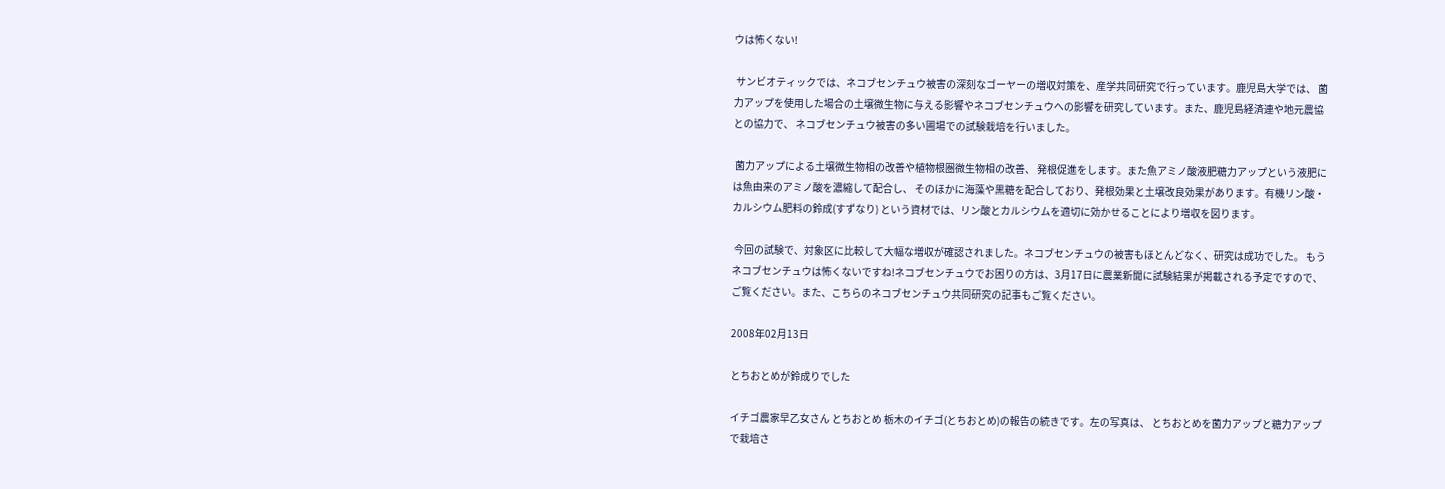ウは怖くない!

 サンビオティックでは、ネコブセンチュウ被害の深刻なゴーヤーの増収対策を、産学共同研究で行っています。鹿児島大学では、 菌力アップを使用した場合の土壌微生物に与える影響やネコブセンチュウへの影響を研究しています。また、鹿児島経済連や地元農協との協力で、 ネコブセンチュウ被害の多い圃場での試験栽培を行いました。

 菌力アップによる土壌微生物相の改善や植物根圏微生物相の改善、 発根促進をします。また魚アミノ酸液肥糖力アップという液肥には魚由来のアミノ酸を濃縮して配合し、 そのほかに海藻や黒糖を配合しており、発根効果と土壌改良効果があります。有機リン酸・カルシウム肥料の鈴成(すずなり) という資材では、リン酸とカルシウムを適切に効かせることにより増収を図ります。

 今回の試験で、対象区に比較して大幅な増収が確認されました。ネコブセンチュウの被害もほとんどなく、研究は成功でした。 もうネコブセンチュウは怖くないですね!ネコブセンチュウでお困りの方は、3月17日に農業新聞に試験結果が掲載される予定ですので、 ご覧ください。また、こちらのネコブセンチュウ共同研究の記事もご覧ください。

2008年02月13日

とちおとめが鈴成りでした

イチゴ農家早乙女さん とちおとめ 栃木のイチゴ(とちおとめ)の報告の続きです。左の写真は、 とちおとめを菌力アップと糖力アップで栽培さ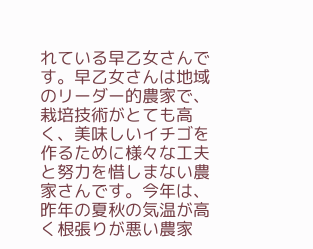れている早乙女さんです。早乙女さんは地域のリーダー的農家で、 栽培技術がとても高く、美味しいイチゴを作るために様々な工夫と努力を惜しまない農家さんです。今年は、 昨年の夏秋の気温が高く根張りが悪い農家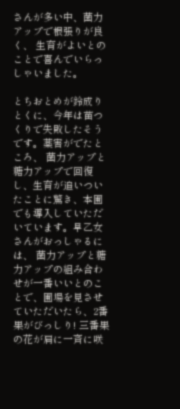さんが多い中、菌力アップで根張りが良く、 生育がよいとのことで喜んでいらっしゃいました。

とちおとめが鈴成り  とくに、今年は苗つくりで失敗したそうです。薬害がでたところ、 菌力アップと糖力アップで回復し、生育が追いついたことに驚き、本圃でも導入していただいています。早乙女さんがおっしゃるには、 菌力アップと糖力アップの組み合わせが一番いいとのことで、圃場を見させていただいたら、2番果がびっしり! 三番果の花が肩に一斉に咲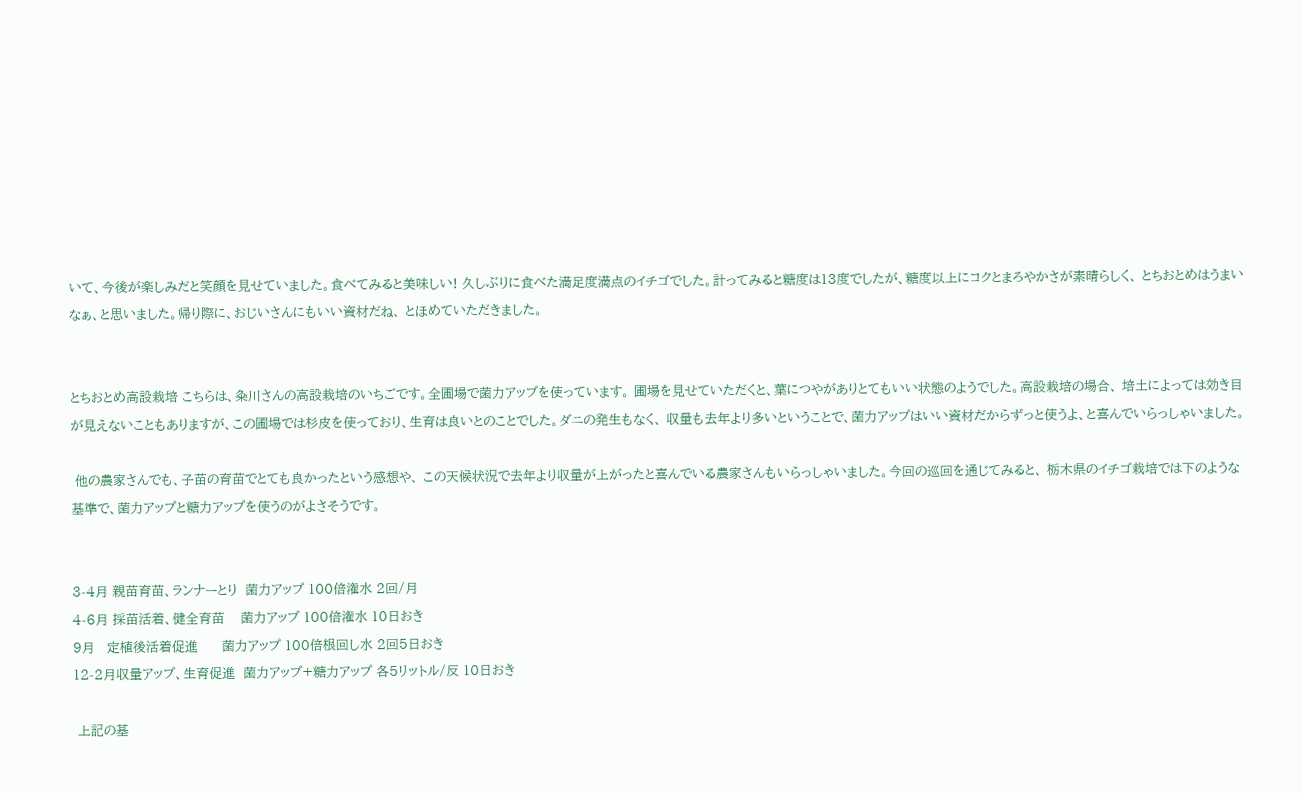いて、今後が楽しみだと笑顔を見せていました。食べてみると美味しい! 久しぶりに食べた満足度満点のイチゴでした。計ってみると糖度は13度でしたが、糖度以上にコクとまろやかさが素晴らしく、 とちおとめはうまいなぁ、と思いました。帰り際に、おじいさんにもいい資材だね、 とほめていただきました。


とちおとめ高設栽培 こちらは、粂川さんの高設栽培のいちごです。全圃場で菌力アップを使っています。 圃場を見せていただくと、葉につやがありとてもいい状態のようでした。高設栽培の場合、 培土によっては効き目が見えないこともありますが、この圃場では杉皮を使っており、生育は良いとのことでした。ダニの発生もなく、 収量も去年より多いということで、菌力アップはいい資材だからずっと使うよ、と喜んでいらっしゃいました。

 他の農家さんでも、子苗の育苗でとても良かったという感想や、 この天候状況で去年より収量が上がったと喜んでいる農家さんもいらっしゃいました。今回の巡回を通じてみると、 栃木県のイチゴ栽培では下のような基準で、菌力アップと糖力アップを使うのがよさそうです。


3-4月 親苗育苗、ランナーとり  菌力アップ 100倍潅水 2回/月
4-6月 採苗活着、健全育苗    菌力アップ 100倍潅水 10日おき
9月   定植後活着促進      菌力アップ 100倍根回し水 2回5日おき
12-2月収量アップ、生育促進  菌力アップ+糖力アップ 各5リットル/反 10日おき

 上記の基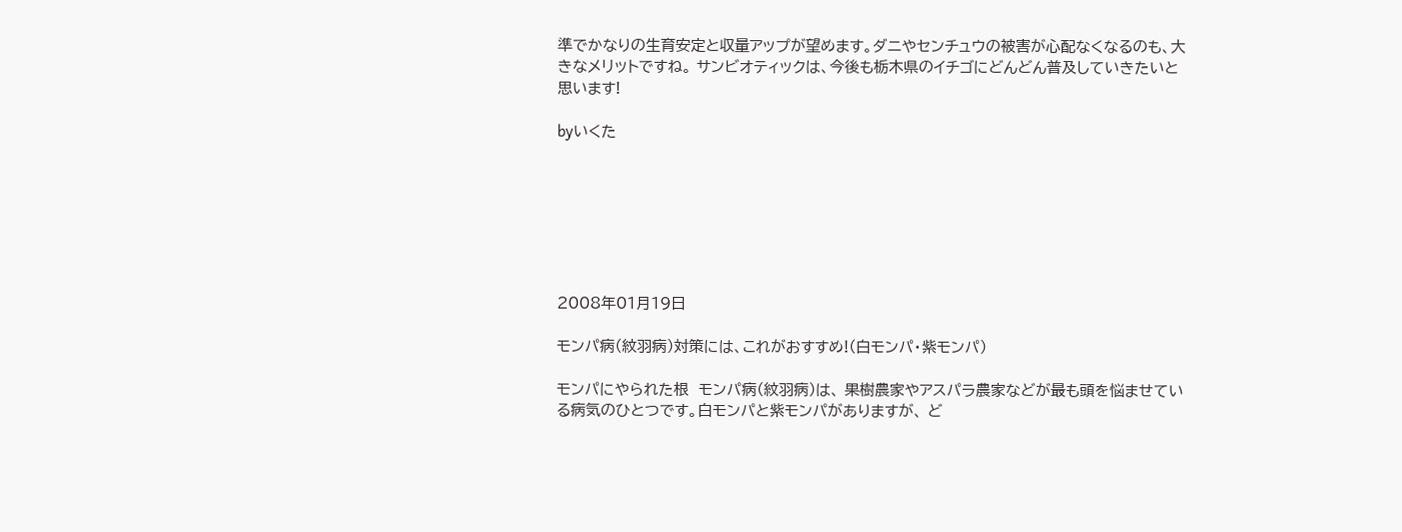準でかなりの生育安定と収量アップが望めます。ダニやセンチュウの被害が心配なくなるのも、大きなメリットですね。 サンビオティックは、今後も栃木県のイチゴにどんどん普及していきたいと思います!

byいくた







2008年01月19日

モンパ病(紋羽病)対策には、これがおすすめ!(白モンパ・紫モンパ)

モンパにやられた根  モンパ病(紋羽病)は、 果樹農家やアスパラ農家などが最も頭を悩ませている病気のひとつです。白モンパと紫モンパがありますが、 ど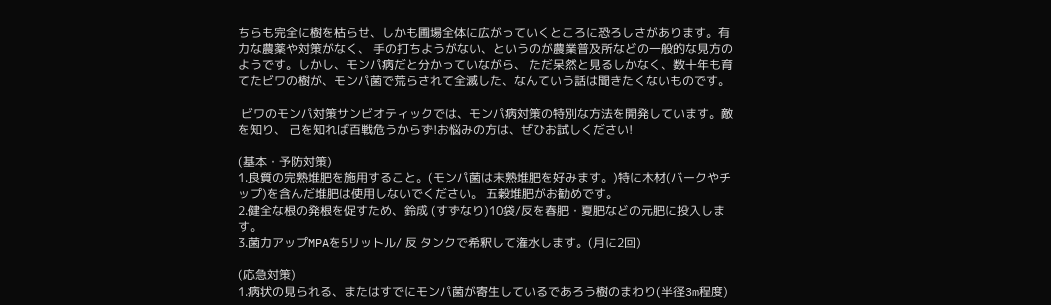ちらも完全に樹を枯らせ、しかも圃場全体に広がっていくところに恐ろしさがあります。有力な農薬や対策がなく、 手の打ちようがない、というのが農業普及所などの一般的な見方のようです。しかし、モンパ病だと分かっていながら、 ただ呆然と見るしかなく、数十年も育てたビワの樹が、モンパ菌で荒らされて全滅した、なんていう話は聞きたくないものです。

 ビワのモンパ対策サンビオティックでは、モンパ病対策の特別な方法を開発しています。敵を知り、 己を知れば百戦危うからず!お悩みの方は、ぜひお試しください!

(基本・予防対策)
1.良質の完熟堆肥を施用すること。(モンパ菌は未熟堆肥を好みます。)特に木材(バークやチップ)を含んだ堆肥は使用しないでください。 五穀堆肥がお勧めです。
2.健全な根の発根を促すため、鈴成 (すずなり)10袋/反を春肥・夏肥などの元肥に投入します。
3.菌力アップMPAを5リットル/ 反 タンクで希釈して潅水します。(月に2回)

(応急対策)
1.病状の見られる、またはすでにモンパ菌が寄生しているであろう樹のまわり(半径3m程度)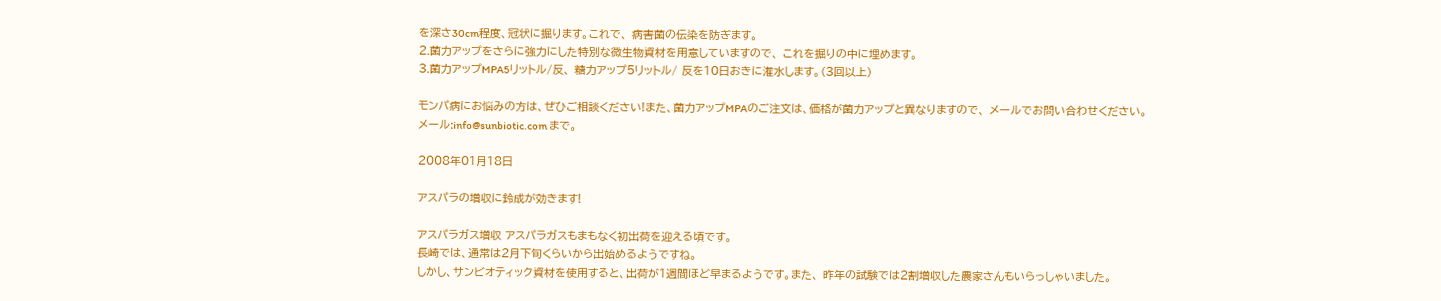を深さ30cm程度、冠状に掘ります。これで、 病害菌の伝染を防ぎます。
2.菌力アップをさらに強力にした特別な微生物資材を用意していますので、 これを掘りの中に埋めます。
3.菌力アップMPA5リットル/反、 糖力アップ5リットル/ 反を10日おきに潅水します。(3回以上)

モンパ病にお悩みの方は、ぜひご相談ください!また、菌力アップMPAのご注文は、価格が菌力アップと異なりますので、 メールでお問い合わせください。
メール:info@sunbiotic.com まで。

2008年01月18日

アスパラの増収に鈴成が効きます!

アスパラガス増収 アスパラガスもまもなく初出荷を迎える頃です。
長崎では、通常は2月下旬くらいから出始めるようですね。
しかし、サンビオティック資材を使用すると、出荷が1週間ほど早まるようです。また、 昨年の試験では2割増収した農家さんもいらっしゃいました。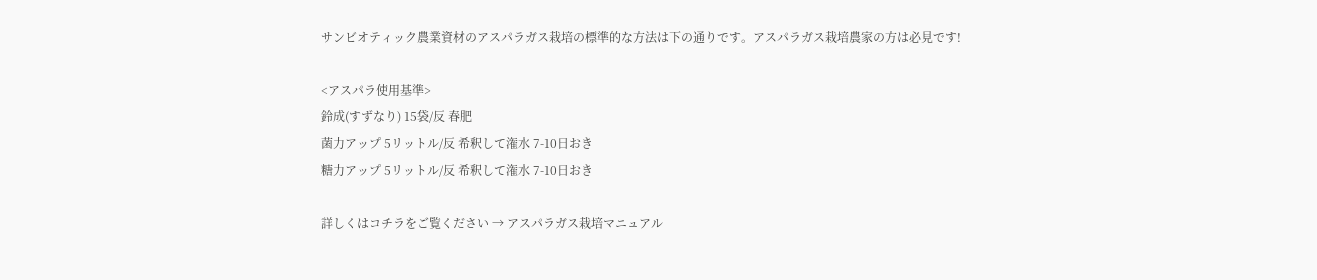サンビオティック農業資材のアスパラガス栽培の標準的な方法は下の通りです。アスパラガス栽培農家の方は必見です!

<アスパラ使用基準>
鈴成(すずなり) 15袋/反 春肥
菌力アップ 5リットル/反 希釈して潅水 7-10日おき
糖力アップ 5リットル/反 希釈して潅水 7-10日おき

詳しくはコチラをご覧ください → アスパラガス栽培マニュアル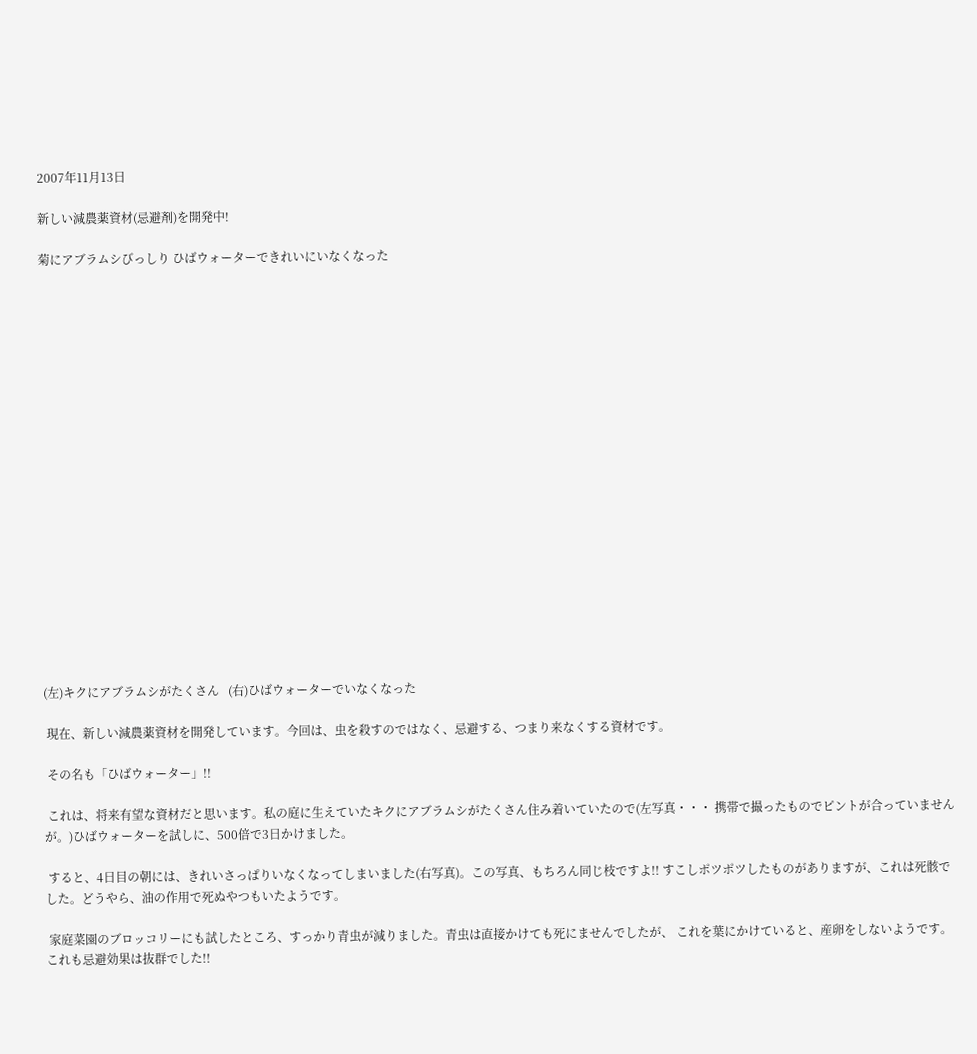2007年11月13日

新しい減農薬資材(忌避剤)を開発中!

菊にアブラムシびっしり ひばウォーターできれいにいなくなった




















(左)キクにアブラムシがたくさん   (右)ひばウォーターでいなくなった

 現在、新しい減農薬資材を開発しています。今回は、虫を殺すのではなく、忌避する、つまり来なくする資材です。

 その名も「ひばウォーター」!!

 これは、将来有望な資材だと思います。私の庭に生えていたキクにアブラムシがたくさん住み着いていたので(左写真・・・ 携帯で撮ったものでピントが合っていませんが。)ひばウォーターを試しに、500倍で3日かけました。

 すると、4日目の朝には、きれいさっぱりいなくなってしまいました(右写真)。この写真、もちろん同じ枝ですよ!! すこしポツポツしたものがありますが、これは死骸でした。どうやら、油の作用で死ぬやつもいたようです。

 家庭菜園のブロッコリーにも試したところ、すっかり青虫が減りました。青虫は直接かけても死にませんでしたが、 これを葉にかけていると、産卵をしないようです。これも忌避効果は抜群でした!!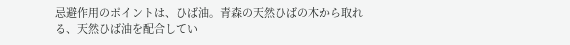忌避作用のポイントは、ひば油。青森の天然ひばの木から取れる、天然ひば油を配合してい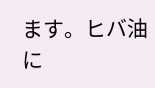ます。ヒバ油に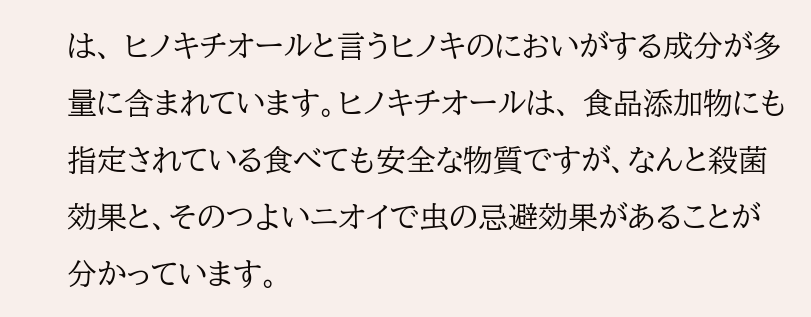は、 ヒノキチオールと言うヒノキのにおいがする成分が多量に含まれています。ヒノキチオールは、 食品添加物にも指定されている食べても安全な物質ですが、なんと殺菌効果と、そのつよいニオイで虫の忌避効果があることが分かっています。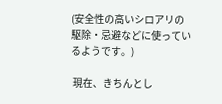(安全性の高いシロアリの駆除・忌避などに使っているようです。)

 現在、きちんとし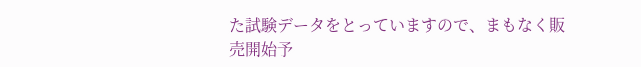た試験データをとっていますので、まもなく販売開始予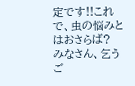定です!!これで、虫の悩みとはおさらば?
みなさん、乞うご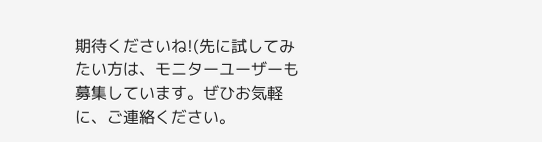期待くださいね!(先に試してみたい方は、モニターユーザーも募集しています。ぜひお気軽に、ご連絡ください。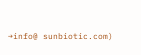→info@ sunbiotic.com)